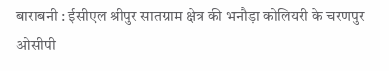बाराबनी : ईसीएल श्रीपुर सातग्राम क्षेत्र की भनौड़ा कोलियरी के चरणपुर ओसीपी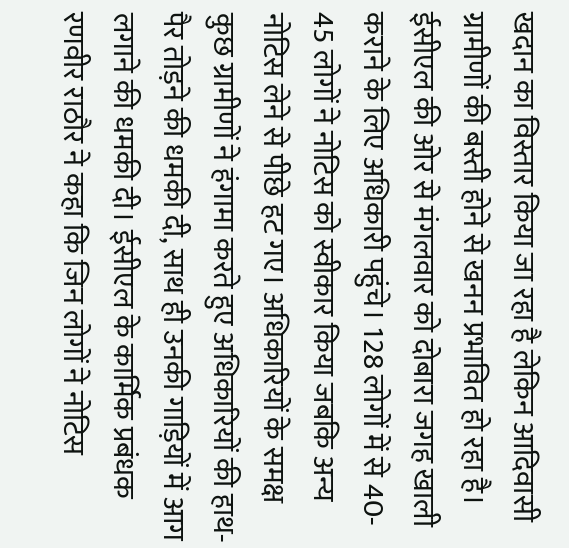खदान का विस्तार किया जा रहा है लेकिन आदिवासी ग्रामीणों की बस्ती होने से खनन प्रभावित हो रहा है। ईसीएल की ओर से मंगलवार को दोबारा जगह खाली कराने के लिए अधिकारी पहुंचे। 128 लोगों में से 40- 45 लोगों ने नोटिस को स्वीकार किया जबकि अन्य नोटिस लेने से पीछे हट गए। अधिकारियों के समक्ष कुछ ग्रामीणों ने हंगामा करते हुए अधिकारियों की हाथ- पैर तोड़ने की धमकी दी, साथ ही उनकी गाड़ियों में आग लगाने की धमकी दी। ईसीएल के कार्मिक प्रबंधक रणवीर राठौर ने कहा कि जिन लोगों ने नोटिस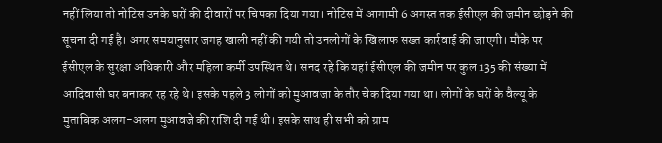नहीं लिया तो नोटिस उनके घरों की दीवारों पर चिपका दिया गया। नोटिस में आगामी 6 अगस्त तक ईसीएल की जमीन छोड़ने की सूचना दी गई है। अगर समयानुसार जगह खाली नहीं की गयी तो उनलोगों के खिलाफ सख्त कार्रवाई की जाएगी। मौके पर ईसीएल के सुरक्षा अधिकारी और महिला कर्मी उपस्थित थे। सनद रहे कि यहां ईसीएल की जमीन पर कुल 135 की संख्या में आदिवासी घर बनाकर रह रहे थे। इसके पहले 3 लोगों को मुआवजा के तौर चेक दिया गया था। लोगों के घरों के वैल्यू के मुताबिक अलग-अलग मुआवजे की राशि दी गई थी। इसके साथ ही सभी को ग्राम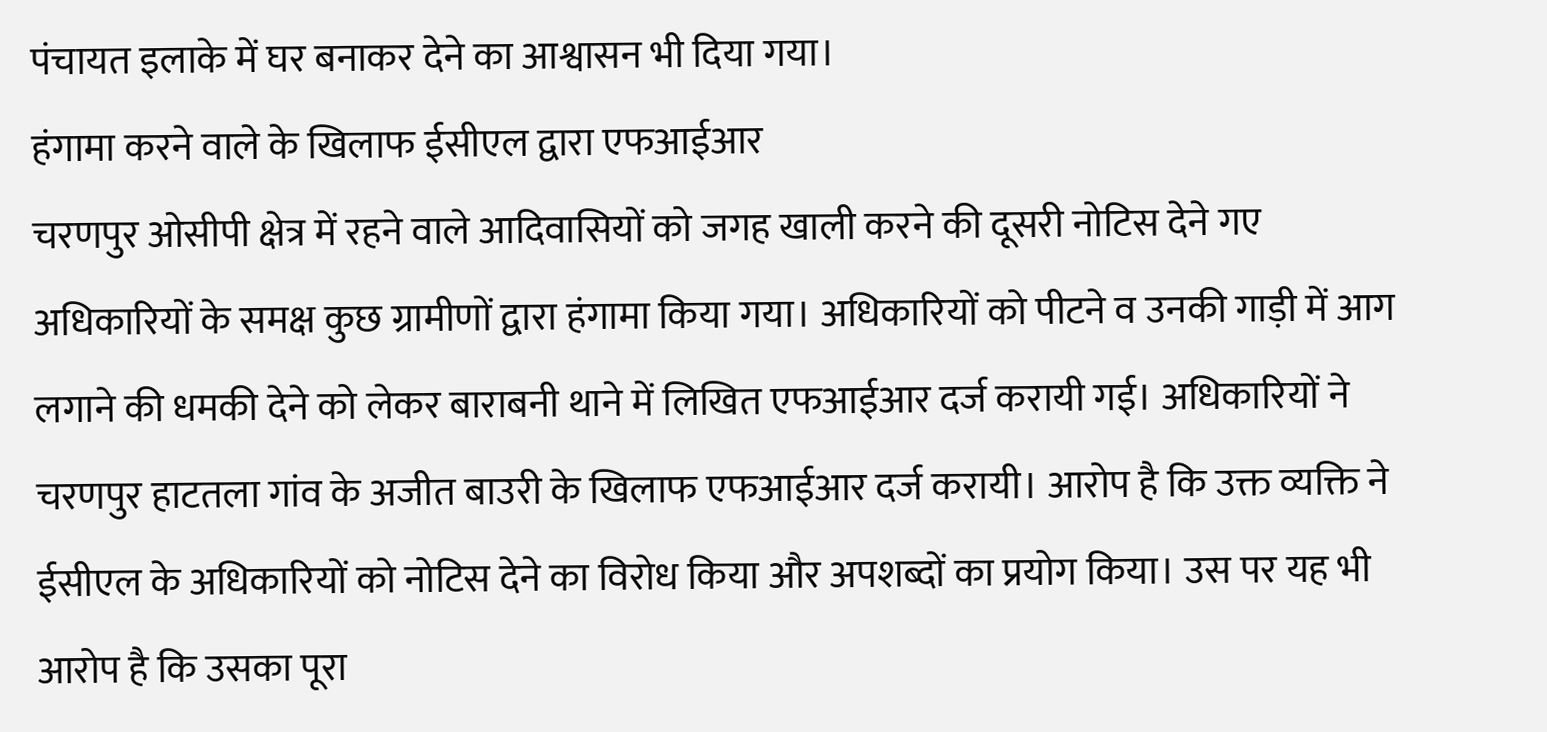पंचायत इलाके में घर बनाकर देने का आश्वासन भी दिया गया।
हंगामा करने वाले के खिलाफ ईसीएल द्वारा एफआईआर
चरणपुर ओसीपी क्षेत्र में रहने वाले आदिवासियों को जगह खाली करने की दूसरी नोटिस देने गए अधिकारियों के समक्ष कुछ ग्रामीणों द्वारा हंगामा किया गया। अधिकारियों को पीटने व उनकी गाड़ी में आग लगाने की धमकी देने को लेकर बाराबनी थाने में लिखित एफआईआर दर्ज करायी गई। अधिकारियों ने चरणपुर हाटतला गांव के अजीत बाउरी के खिलाफ एफआईआर दर्ज करायी। आरोप है कि उक्त व्यक्ति ने ईसीएल के अधिकारियों को नोटिस देने का विरोध किया और अपशब्दों का प्रयोग किया। उस पर यह भी आरोप है कि उसका पूरा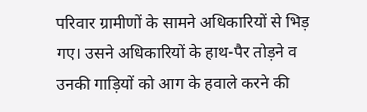परिवार ग्रामीणों के सामने अधिकारियों से भिड़ गए। उसने अधिकारियों के हाथ-पैर तोड़ने व उनकी गाड़ियों को आग के हवाले करने की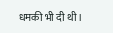धमकी भी दी थी।